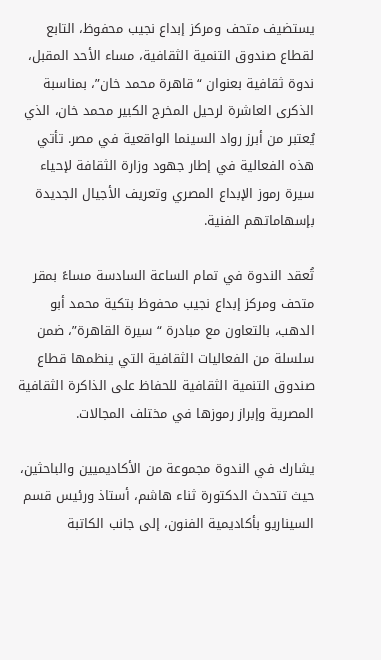يستضيف متحف ومركز إبداع نجيب محفوظ، التابع لقطاع صندوق التنمية الثقافية، مساء الأحد المقبل، ندوة ثقافية بعنوان “قاهرة محمد خان”، بمناسبة الذكرى العاشرة لرحيل المخرج الكبير محمد خان، الذي يُعتبر من أبرز رواد السينما الواقعية في مصر. تأتي هذه الفعالية في إطار جهود وزارة الثقافة لإحياء سيرة رموز الإبداع المصري وتعريف الأجيال الجديدة بإسهاماتهم الفنية.

تُعقد الندوة في تمام الساعة السادسة مساءً بمقر متحف ومركز إبداع نجيب محفوظ بتكية محمد أبو الدهب، بالتعاون مع مبادرة “سيرة القاهرة”، ضمن سلسلة من الفعاليات الثقافية التي ينظمها قطاع صندوق التنمية الثقافية للحفاظ على الذاكرة الثقافية المصرية وإبراز رموزها في مختلف المجالات.

يشارك في الندوة مجموعة من الأكاديميين والباحثين، حيث تتحدث الدكتورة ثناء هاشم، أستاذ ورئيس قسم السيناريو بأكاديمية الفنون، إلى جانب الكاتبة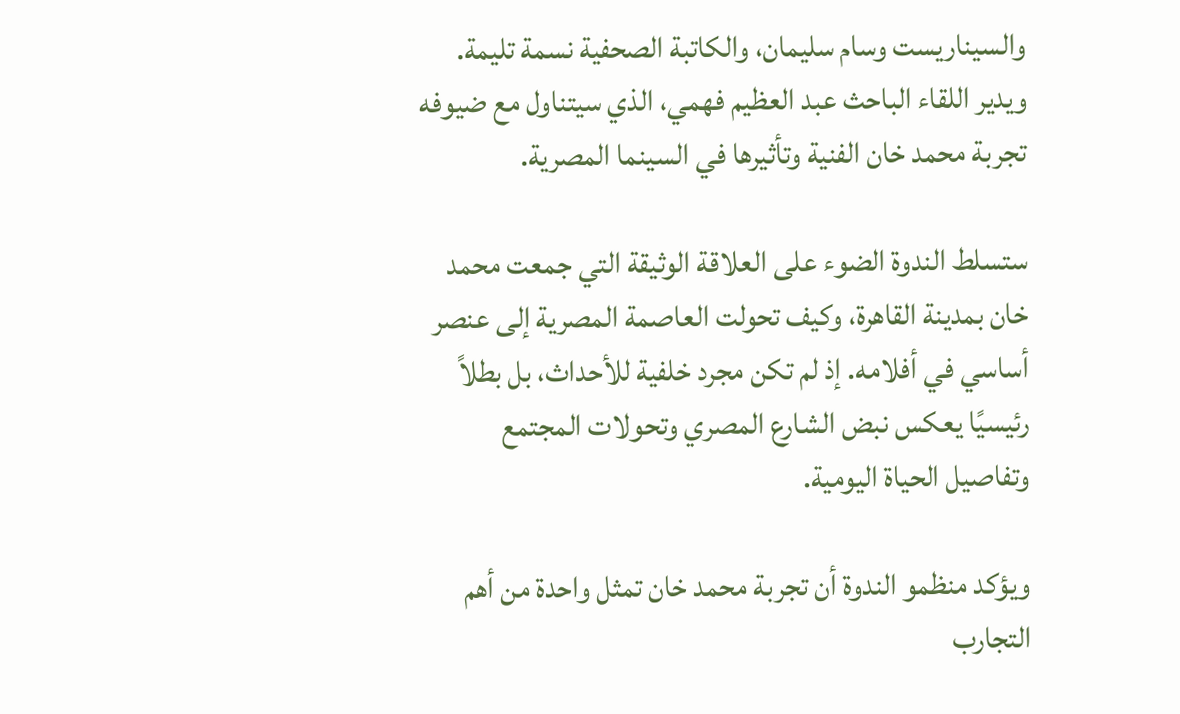والسيناريست وسام سليمان، والكاتبة الصحفية نسمة تليمة. ويدير اللقاء الباحث عبد العظيم فهمي، الذي سيتناول مع ضيوفه تجربة محمد خان الفنية وتأثيرها في السينما المصرية.

ستسلط الندوة الضوء على العلاقة الوثيقة التي جمعت محمد خان بمدينة القاهرة، وكيف تحولت العاصمة المصرية إلى عنصر أساسي في أفلامه. إذ لم تكن مجرد خلفية للأحداث، بل بطلاً رئيسيًا يعكس نبض الشارع المصري وتحولات المجتمع وتفاصيل الحياة اليومية.

ويؤكد منظمو الندوة أن تجربة محمد خان تمثل واحدة من أهم التجارب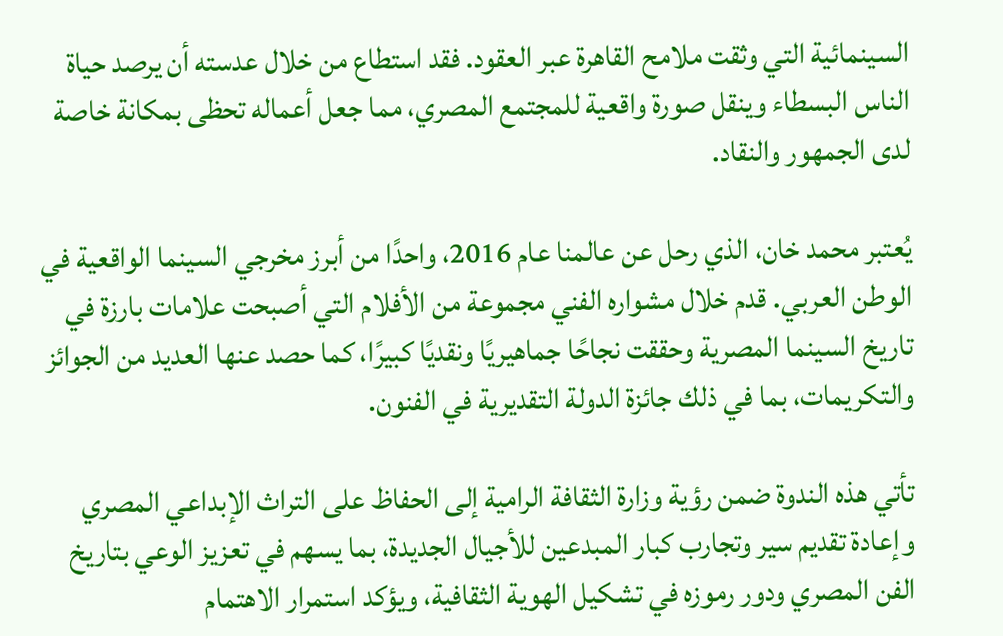السينمائية التي وثقت ملامح القاهرة عبر العقود. فقد استطاع من خلال عدسته أن يرصد حياة الناس البسطاء وينقل صورة واقعية للمجتمع المصري، مما جعل أعماله تحظى بمكانة خاصة لدى الجمهور والنقاد.

يُعتبر محمد خان، الذي رحل عن عالمنا عام 2016، واحدًا من أبرز مخرجي السينما الواقعية في الوطن العربي. قدم خلال مشواره الفني مجموعة من الأفلام التي أصبحت علامات بارزة في تاريخ السينما المصرية وحققت نجاحًا جماهيريًا ونقديًا كبيرًا، كما حصد عنها العديد من الجوائز والتكريمات، بما في ذلك جائزة الدولة التقديرية في الفنون.

تأتي هذه الندوة ضمن رؤية وزارة الثقافة الرامية إلى الحفاظ على التراث الإبداعي المصري وإعادة تقديم سير وتجارب كبار المبدعين للأجيال الجديدة، بما يسهم في تعزيز الوعي بتاريخ الفن المصري ودور رموزه في تشكيل الهوية الثقافية، ويؤكد استمرار الاهتمام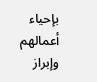بإحياء أعمالهم وإبراز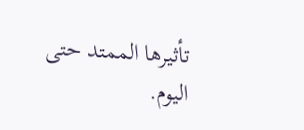تأثيرها الممتد حتى اليوم.